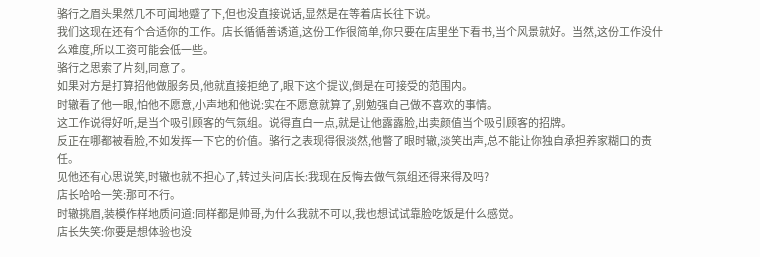骆行之眉头果然几不可闻地蹙了下,但也没直接说话,显然是在等着店长往下说。
我们这现在还有个合适你的工作。店长循循善诱道,这份工作很简单,你只要在店里坐下看书,当个风景就好。当然,这份工作没什么难度,所以工资可能会低一些。
骆行之思索了片刻,同意了。
如果对方是打算招他做服务员,他就直接拒绝了,眼下这个提议,倒是在可接受的范围内。
时辙看了他一眼,怕他不愿意,小声地和他说:实在不愿意就算了,别勉强自己做不喜欢的事情。
这工作说得好听,是当个吸引顾客的气氛组。说得直白一点,就是让他露露脸,出卖颜值当个吸引顾客的招牌。
反正在哪都被看脸,不如发挥一下它的价值。骆行之表现得很淡然,他瞥了眼时辙,淡笑出声,总不能让你独自承担养家糊口的责任。
见他还有心思说笑,时辙也就不担心了,转过头问店长:我现在反悔去做气氛组还得来得及吗?
店长哈哈一笑:那可不行。
时辙挑眉,装模作样地质问道:同样都是帅哥,为什么我就不可以,我也想试试靠脸吃饭是什么感觉。
店长失笑:你要是想体验也没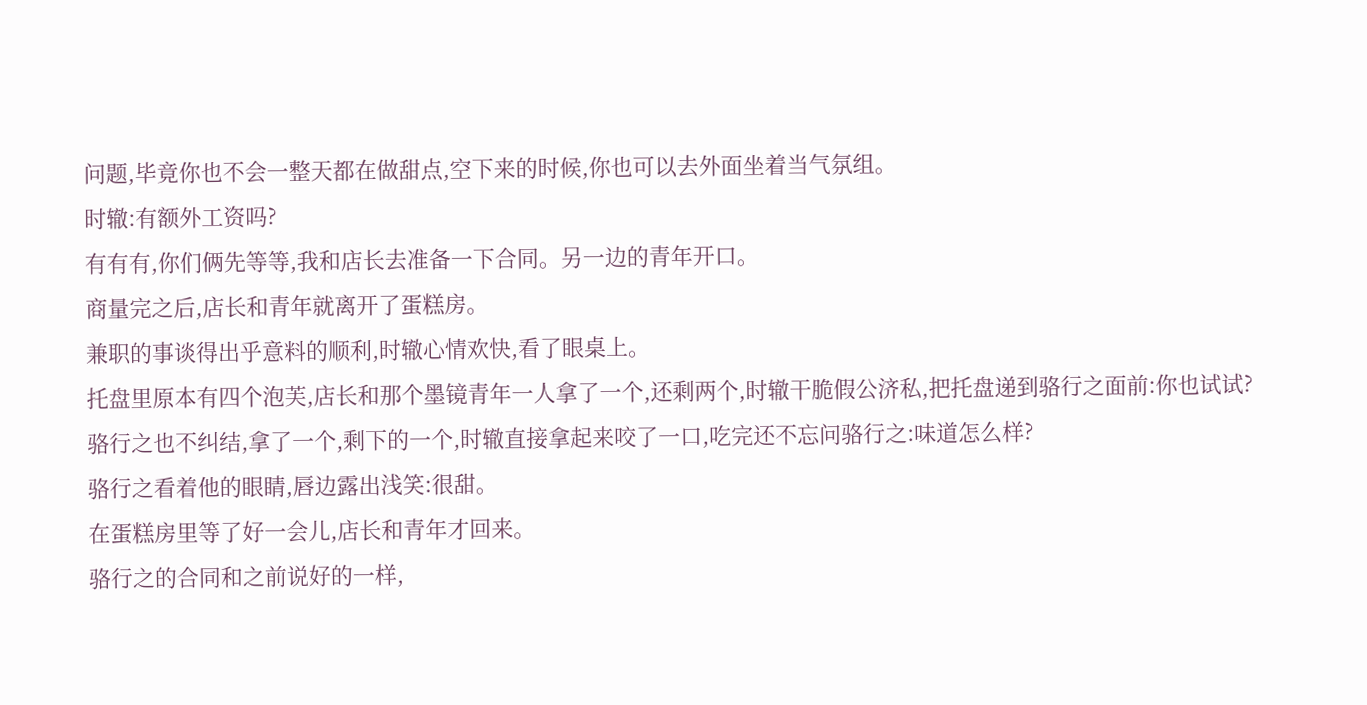问题,毕竟你也不会一整天都在做甜点,空下来的时候,你也可以去外面坐着当气氛组。
时辙:有额外工资吗?
有有有,你们俩先等等,我和店长去准备一下合同。另一边的青年开口。
商量完之后,店长和青年就离开了蛋糕房。
兼职的事谈得出乎意料的顺利,时辙心情欢快,看了眼桌上。
托盘里原本有四个泡芙,店长和那个墨镜青年一人拿了一个,还剩两个,时辙干脆假公济私,把托盘递到骆行之面前:你也试试?
骆行之也不纠结,拿了一个,剩下的一个,时辙直接拿起来咬了一口,吃完还不忘问骆行之:味道怎么样?
骆行之看着他的眼睛,唇边露出浅笑:很甜。
在蛋糕房里等了好一会儿,店长和青年才回来。
骆行之的合同和之前说好的一样,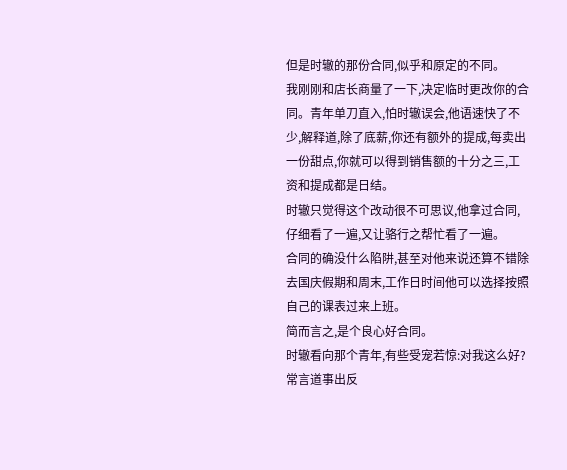但是时辙的那份合同,似乎和原定的不同。
我刚刚和店长商量了一下,决定临时更改你的合同。青年单刀直入,怕时辙误会,他语速快了不少,解释道,除了底薪,你还有额外的提成,每卖出一份甜点,你就可以得到销售额的十分之三,工资和提成都是日结。
时辙只觉得这个改动很不可思议,他拿过合同,仔细看了一遍,又让骆行之帮忙看了一遍。
合同的确没什么陷阱,甚至对他来说还算不错除去国庆假期和周末,工作日时间他可以选择按照自己的课表过来上班。
简而言之,是个良心好合同。
时辙看向那个青年,有些受宠若惊:对我这么好?
常言道事出反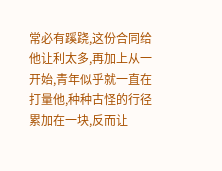常必有蹊跷,这份合同给他让利太多,再加上从一开始,青年似乎就一直在打量他,种种古怪的行径累加在一块,反而让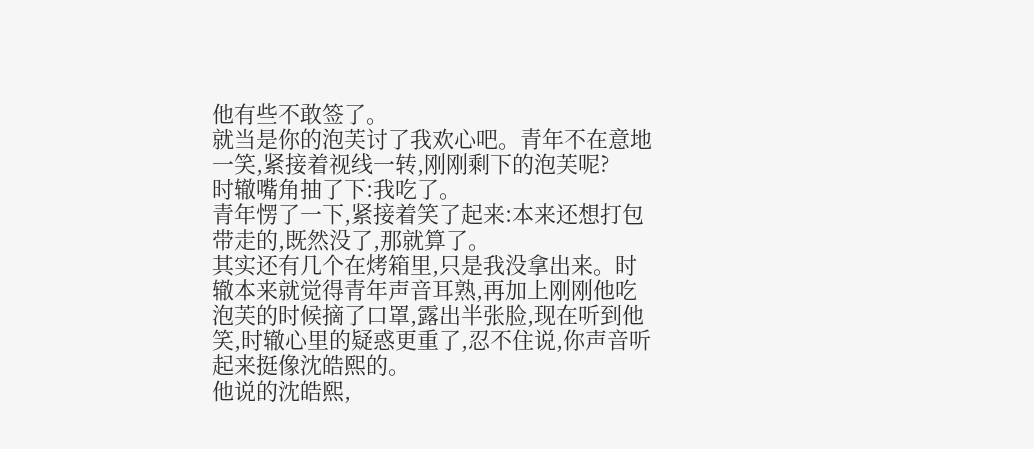他有些不敢签了。
就当是你的泡芙讨了我欢心吧。青年不在意地一笑,紧接着视线一转,刚刚剩下的泡芙呢?
时辙嘴角抽了下:我吃了。
青年愣了一下,紧接着笑了起来:本来还想打包带走的,既然没了,那就算了。
其实还有几个在烤箱里,只是我没拿出来。时辙本来就觉得青年声音耳熟,再加上刚刚他吃泡芙的时候摘了口罩,露出半张脸,现在听到他笑,时辙心里的疑惑更重了,忍不住说,你声音听起来挺像沈皓熙的。
他说的沈皓熙,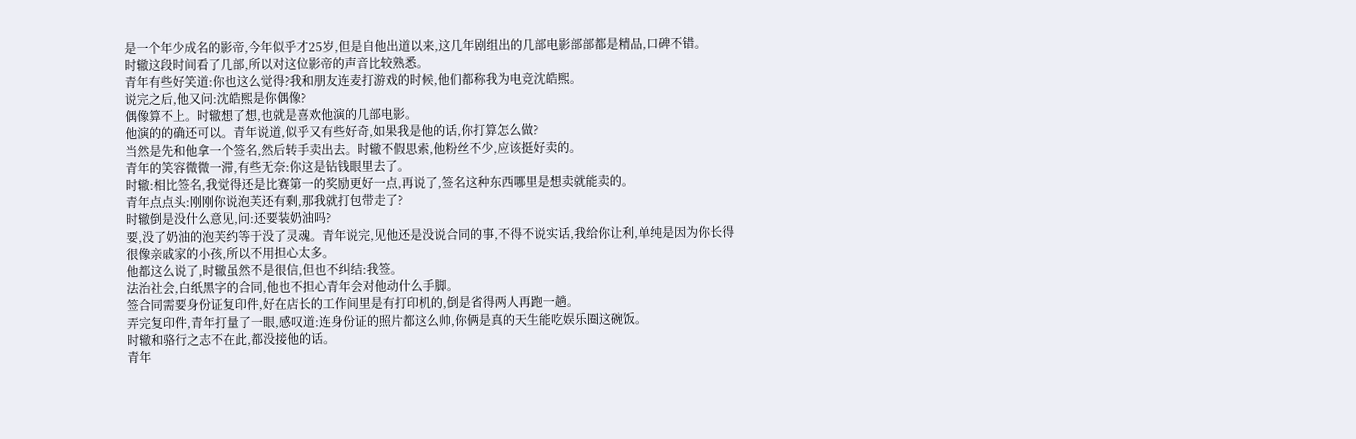是一个年少成名的影帝,今年似乎才25岁,但是自他出道以来,这几年剧组出的几部电影部部都是精品,口碑不错。
时辙这段时间看了几部,所以对这位影帝的声音比较熟悉。
青年有些好笑道:你也这么觉得?我和朋友连麦打游戏的时候,他们都称我为电竞沈皓熙。
说完之后,他又问:沈皓熙是你偶像?
偶像算不上。时辙想了想,也就是喜欢他演的几部电影。
他演的的确还可以。青年说道,似乎又有些好奇,如果我是他的话,你打算怎么做?
当然是先和他拿一个签名,然后转手卖出去。时辙不假思索,他粉丝不少,应该挺好卖的。
青年的笑容微微一滞,有些无奈:你这是钻钱眼里去了。
时辙:相比签名,我觉得还是比赛第一的奖励更好一点,再说了,签名这种东西哪里是想卖就能卖的。
青年点点头:刚刚你说泡芙还有剩,那我就打包带走了?
时辙倒是没什么意见,问:还要装奶油吗?
要,没了奶油的泡芙约等于没了灵魂。青年说完,见他还是没说合同的事,不得不说实话,我给你让利,单纯是因为你长得很像亲戚家的小孩,所以不用担心太多。
他都这么说了,时辙虽然不是很信,但也不纠结:我签。
法治社会,白纸黑字的合同,他也不担心青年会对他动什么手脚。
签合同需要身份证复印件,好在店长的工作间里是有打印机的,倒是省得两人再跑一趟。
弄完复印件,青年打量了一眼,感叹道:连身份证的照片都这么帅,你俩是真的天生能吃娱乐圈这碗饭。
时辙和骆行之志不在此,都没接他的话。
青年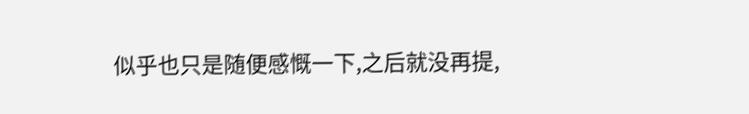似乎也只是随便感慨一下,之后就没再提,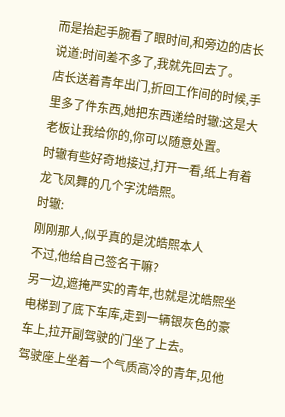而是抬起手腕看了眼时间,和旁边的店长说道:时间差不多了,我就先回去了。
店长送着青年出门,折回工作间的时候,手里多了件东西,她把东西递给时辙:这是大老板让我给你的,你可以随意处置。
时辙有些好奇地接过,打开一看,纸上有着龙飞凤舞的几个字沈皓熙。
时辙:
刚刚那人,似乎真的是沈皓熙本人
不过,他给自己签名干嘛?
另一边,遮掩严实的青年,也就是沈皓熙坐电梯到了底下车库,走到一辆银灰色的豪车上,拉开副驾驶的门坐了上去。
驾驶座上坐着一个气质高冷的青年,见他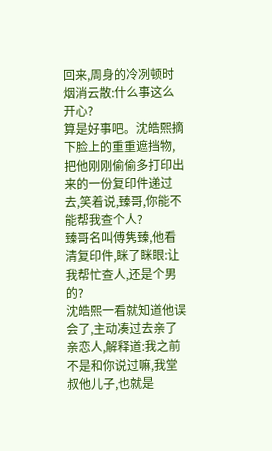回来,周身的冷冽顿时烟消云散:什么事这么开心?
算是好事吧。沈皓熙摘下脸上的重重遮挡物,把他刚刚偷偷多打印出来的一份复印件递过去,笑着说,臻哥,你能不能帮我查个人?
臻哥名叫傅隽臻,他看清复印件,眯了眯眼:让我帮忙查人,还是个男的?
沈皓熙一看就知道他误会了,主动凑过去亲了亲恋人,解释道:我之前不是和你说过嘛,我堂叔他儿子,也就是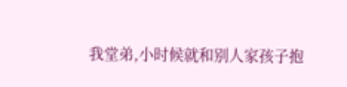我堂弟,小时候就和别人家孩子抱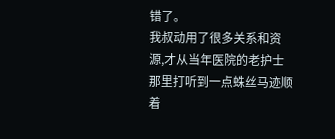错了。
我叔动用了很多关系和资源,才从当年医院的老护士那里打听到一点蛛丝马迹顺着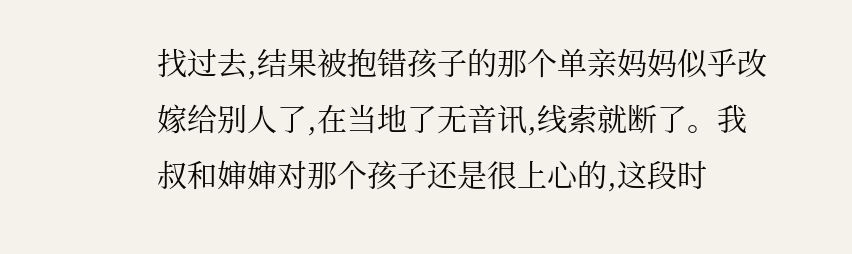找过去,结果被抱错孩子的那个单亲妈妈似乎改嫁给别人了,在当地了无音讯,线索就断了。我叔和婶婶对那个孩子还是很上心的,这段时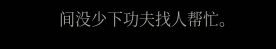间没少下功夫找人帮忙。